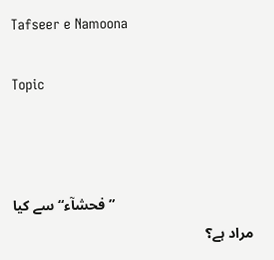Tafseer e Namoona

Topic



                                      ”فحشآء“ سے کیا مراد ہے؟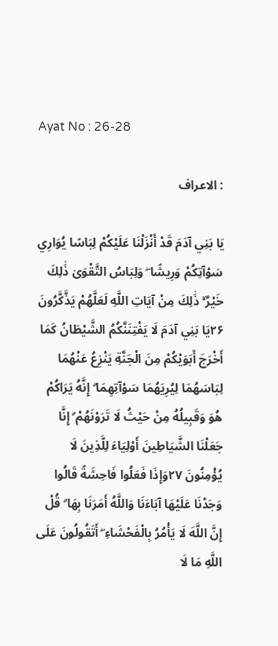Ayat No : 26-28

: الاعراف

يَا بَنِي آدَمَ قَدْ أَنْزَلْنَا عَلَيْكُمْ لِبَاسًا يُوَارِي سَوْآتِكُمْ وَرِيشًا ۖ وَلِبَاسُ التَّقْوَىٰ ذَٰلِكَ خَيْرٌ ۚ ذَٰلِكَ مِنْ آيَاتِ اللَّهِ لَعَلَّهُمْ يَذَّكَّرُونَ ۲۶يَا بَنِي آدَمَ لَا يَفْتِنَنَّكُمُ الشَّيْطَانُ كَمَا أَخْرَجَ أَبَوَيْكُمْ مِنَ الْجَنَّةِ يَنْزِعُ عَنْهُمَا لِبَاسَهُمَا لِيُرِيَهُمَا سَوْآتِهِمَا ۗ إِنَّهُ يَرَاكُمْ هُوَ وَقَبِيلُهُ مِنْ حَيْثُ لَا تَرَوْنَهُمْ ۗ إِنَّا جَعَلْنَا الشَّيَاطِينَ أَوْلِيَاءَ لِلَّذِينَ لَا يُؤْمِنُونَ ۲۷وَإِذَا فَعَلُوا فَاحِشَةً قَالُوا وَجَدْنَا عَلَيْهَا آبَاءَنَا وَاللَّهُ أَمَرَنَا بِهَا ۗ قُلْ إِنَّ اللَّهَ لَا يَأْمُرُ بِالْفَحْشَاءِ ۖ أَتَقُولُونَ عَلَى اللَّهِ مَا لَا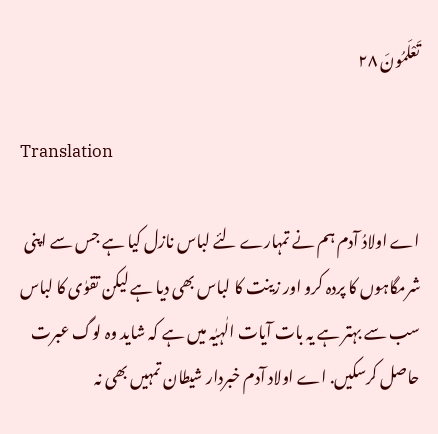تَعْلَمُونَ ۲۸

Translation

اے اولادُ آدم ہم نے تمہارے لئے لباس نازل کیا ہے جس سے اپنی شرمگاہوں کا پردہ کرو اور زینت کا لباس بھی دیا ہے لیکن تقوٰی کا لباس سب سے بہتر ہے یہ بات آیات الٰہیٰہ میں ہے کہ شاید وہ لوگ عبرت حاصل کرسکیں. اے اولاد آدم خبردار شیطان تمہیں بھی نہ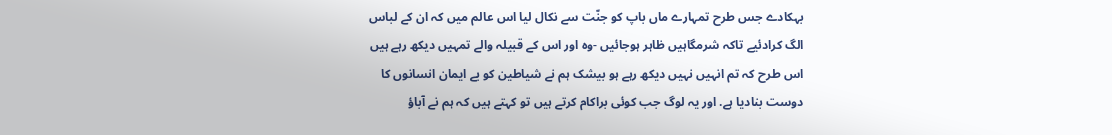بہکادے جس طرح تمہارے ماں باپ کو جنّت سے نکال لیا اس عالم میں کہ ان کے لباس الگ کرادئیے تاکہ شرمگاہیں ظاہر ہوجائیں -وہ اور اس کے قبیلہ والے تمہیں دیکھ رہے ہیں اس طرح کہ تم انہیں نہیں دیکھ رہے ہو بیشک ہم نے شیاطین کو بے ایمان انسانوں کا دوست بنادیا ہے. اور یہ لوگ جب کوئی براکام کرتے ہیں تو کہتے ہیں کہ ہم نے آباؤ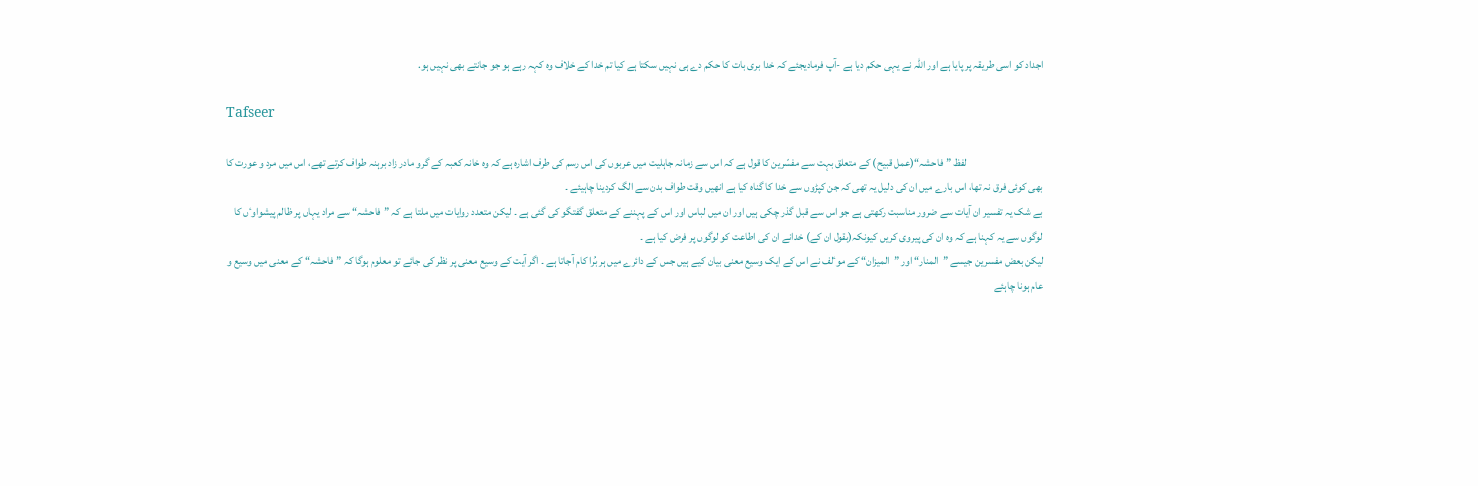اجداد کو اسی طریقہ پر پایا ہے اور اللہ نے یہی حکم دیا ہے -آپ فرمادیجئے کہ خدا بری بات کا حکم دے ہی نہیں سکتا ہے کیا تم خدا کے خلاف وہ کہہ رہے ہو جو جانتے بھی نہیں ہو.

Tafseer

                                    لفظ ”فاحشہ“(عمل قبیح) کے متعلق بہت سے مفسّرین کا قول ہے کہ اس سے زمانہ جاہلیت میں عربوں کی اس رسم کی طرف اشارہ ہے کہ وہ خانہ کعبہ کے گرو مادر زاد برہنہ طواف کرتے تھے، اس میں مرد و عورت کا بھی کوئی فرق نہ تھا، اس بارے میں ان کی دلیل یہ تھی کہ جن کپڑوں سے خدا کا گناہ کیا ہے انھیں وقت طواف بدن سے الگ کردینا چاہیئے ۔
بے شک یہ تفسیر ان آیات سے ضرور مناسبت رکھتی ہے جو اس سے قبل گذر چکی ہیں اور ان میں لباس اور اس کے پہننے کے متعلق گفتگو کی گئی ہے ۔ لیکن متعدد روایات میں ملتا ہے کہ ”فاحشہ“ سے مراد یہاں پر ظالم پیشواوٴں کا لوگوں سے یہ کہنا ہے کہ وہ ان کی پیروی کریں کیونکہ(بقول ان کے) خدانے ان کی اطاعت کو لوگوں پر فرض کیا ہے ۔
لیکن بعض مفسرین جیسے ”المنار“ اور ”المیزان“ کے موٴلف نے اس کے ایک وسیع معنی بیان کیے ہیں جس کے دائرے میں ہر بُرا کام آجاتا ہے ۔ اگر آیت کے وسیع معنی پر نظر کی جائے تو معلوم ہوگا کہ ”فاحشہ“ کے معنی میں وسیع و عام ہونا چاہئے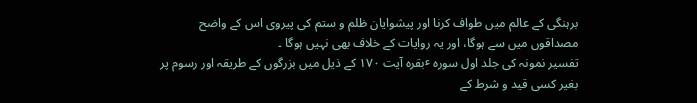برہنگی کے عالم میں طواف کرنا اور پیشوایان ظلم و ستم کی پیروی اس کے واضح مصداقوں میں سے ہوگا، اور یہ روایات کے خلاف بھی نہیں ہوگا ۔
تفسیر نمونہ کی جلد اول سورہ ٴبقرہ آیت ۱۷۰ کے ذیل میں بزرگوں کے طریقہ اور رسوم پر بغیر کسی قید و شرط کے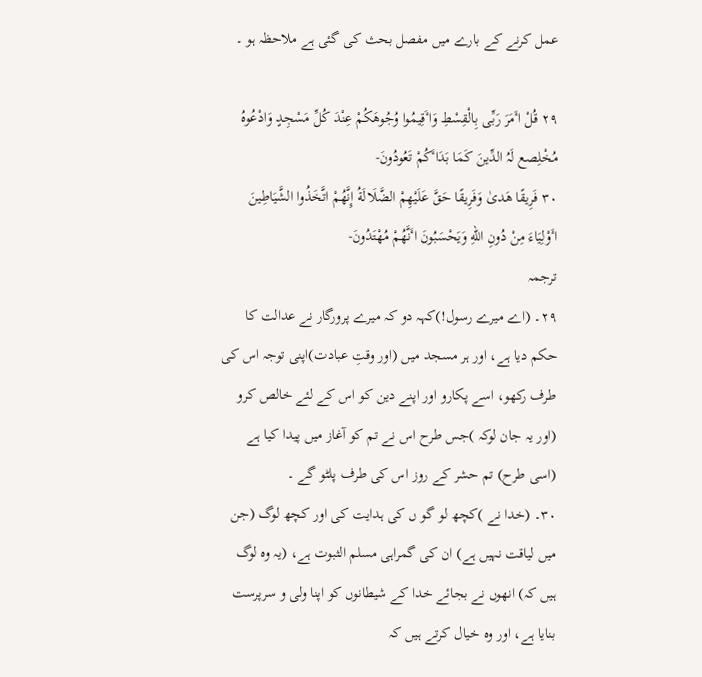عمل کرنے کے بارے میں مفصل بحث کی گئی ہے ملاحظہ ہو ۔

۲۹ قُلْ اٴَمَرَ رَبِّی بِالْقِسْطِ وَاٴَقِیمُوا وُجُوھَکُمْ عِنْدَ کُلِّ مَسْجِدٍ وَادْعُوہُ مُخْلِصع لَہُ الدِّینَ کَمَا بَدَاٴَکُمْ تَعُودُونَ-
۳۰ فَرِیقًا ھَدیٰ وَفَرِیقًا حَقَّ عَلَیْھِمْ الضَّلَالَةُ إِنَّھُمْ اتَّخَذُوا الشَّیَاطِینَ اٴَوْلِیَاءَ مِنْ دُونِ اللهِ وَیَحْسَبُونَ اٴَنَّھُمْ مُھْتَدُونَ-
ترجمہ
۲۹۔ (اے میرے رسول!)کہہ دو کہ میرے پرورگار نے عدالت کا حکم دیا ہے، اور ہر مسجد میں (اور وقتِ عبادت)اپنی توجہ اس کی طرف رکھو، اسے پکارو اور اپنے دین کو اس کے لئے خالص کرو (اور یہ جان لوکہ )جس طرح اس نے تم کو آغاز میں پیدا کیا ہے (اسی طرح) تم حشر کے روز اس کی طرف پلٹو گے ۔
۳۰۔ (خدا نے )کچھ لو گو ں کی ہدایت کی اور کچھ لوگ (جن میں لیاقت نہیں ہے) ان کی گمراہی مسلم الثبوت ہے، (یہ وہ لوگ ہیں کہ) انھوں نے بجائے خدا کے شیطانوں کو اپنا ولی و سرپرست بنایا ہے، اور وہ خیال کرتے ہیں کہ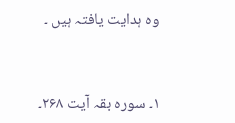وہ ہدایت یافتہ ہیں ۔



۱۔ سورہ بقہ آیت ۲۶۸۔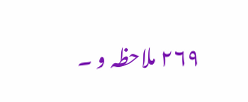۲۶۹ ملاحظہ و ۔